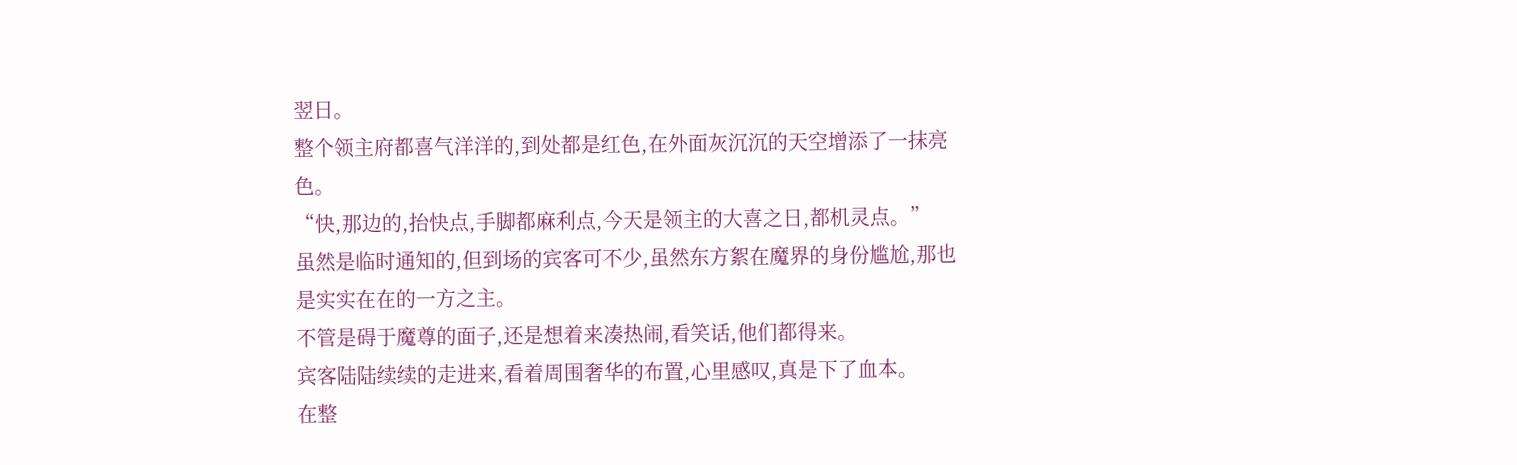翌日。
整个领主府都喜气洋洋的,到处都是红色,在外面灰沉沉的天空增添了一抹亮色。
“快,那边的,抬快点,手脚都麻利点,今天是领主的大喜之日,都机灵点。”
虽然是临时通知的,但到场的宾客可不少,虽然东方絮在魔界的身份尴尬,那也是实实在在的一方之主。
不管是碍于魔尊的面子,还是想着来凑热闹,看笑话,他们都得来。
宾客陆陆续续的走进来,看着周围奢华的布置,心里感叹,真是下了血本。
在整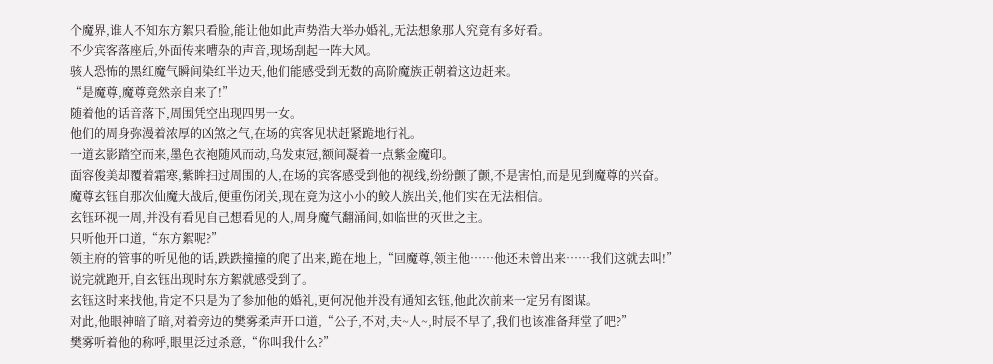个魔界,谁人不知东方絮只看脸,能让他如此声势浩大举办婚礼,无法想象那人究竟有多好看。
不少宾客落座后,外面传来嘈杂的声音,现场刮起一阵大风。
骇人恐怖的黑红魔气瞬间染红半边天,他们能感受到无数的高阶魔族正朝着这边赶来。
“是魔尊,魔尊竟然亲自来了!”
随着他的话音落下,周围凭空出现四男一女。
他们的周身弥漫着浓厚的凶煞之气,在场的宾客见状赶紧跪地行礼。
一道玄影踏空而来,墨色衣袍随风而动,乌发束冠,额间凝着一点紫金魔印。
面容俊美却覆着霜寒,紫眸扫过周围的人,在场的宾客感受到他的视线,纷纷颤了颤,不是害怕,而是见到魔尊的兴奋。
魔尊玄钰自那次仙魔大战后,便重伤闭关,现在竟为这小小的鲛人族出关,他们实在无法相信。
玄钰环视一周,并没有看见自己想看见的人,周身魔气翻涌间,如临世的灭世之主。
只听他开口道,“东方絮呢?”
领主府的管事的听见他的话,跌跌撞撞的爬了出来,跪在地上,“回魔尊,领主他……他还未曾出来……我们这就去叫!”
说完就跑开,自玄钰出现时东方絮就感受到了。
玄钰这时来找他,肯定不只是为了参加他的婚礼,更何况他并没有通知玄钰,他此次前来一定另有图谋。
对此,他眼神暗了暗,对着旁边的樊雾柔声开口道,“公子,不对,夫~人~,时辰不早了,我们也该准备拜堂了吧?”
樊雾听着他的称呼,眼里泛过杀意,“你叫我什么?”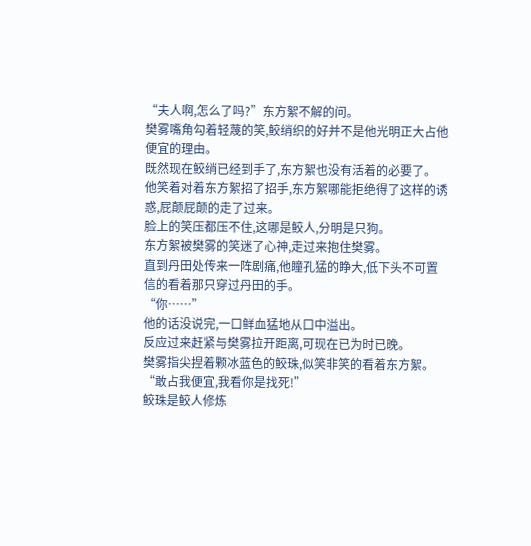“夫人啊,怎么了吗?”东方絮不解的问。
樊雾嘴角勾着轻蔑的笑,鲛绡织的好并不是他光明正大占他便宜的理由。
既然现在鲛绡已经到手了,东方絮也没有活着的必要了。
他笑着对着东方絮招了招手,东方絮哪能拒绝得了这样的诱惑,屁颠屁颠的走了过来。
脸上的笑压都压不住,这哪是鲛人,分明是只狗。
东方絮被樊雾的笑迷了心神,走过来抱住樊雾。
直到丹田处传来一阵剧痛,他瞳孔猛的睁大,低下头不可置信的看着那只穿过丹田的手。
“你……”
他的话没说完,一口鲜血猛地从口中溢出。
反应过来赶紧与樊雾拉开距离,可现在已为时已晚。
樊雾指尖捏着颗冰蓝色的鲛珠,似笑非笑的看着东方絮。
“敢占我便宜,我看你是找死!”
鲛珠是鲛人修炼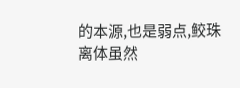的本源,也是弱点,鲛珠离体虽然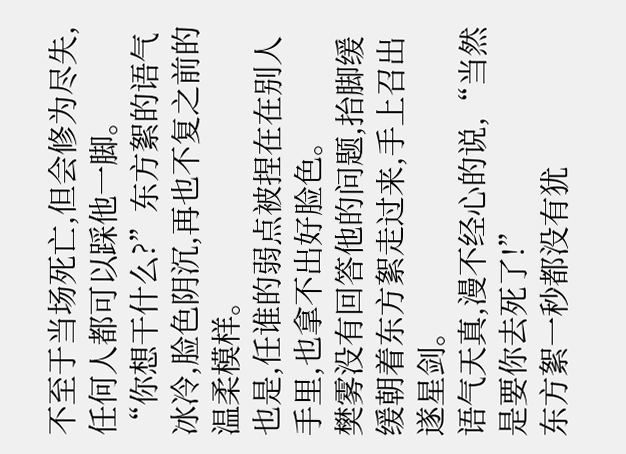不至于当场死亡,但会修为尽失,任何人都可以踩他一脚。
“你想干什么?”东方絮的语气冰冷,脸色阴沉,再也不复之前的温柔模样。
也是,任谁的弱点被捏在在别人手里,也拿不出好脸色。
樊雾没有回答他的问题,抬脚缓缓朝着东方絮走过来,手上召出遂星剑。
语气天真,漫不经心的说,“当然是要你去死了!”
东方絮一秒都没有犹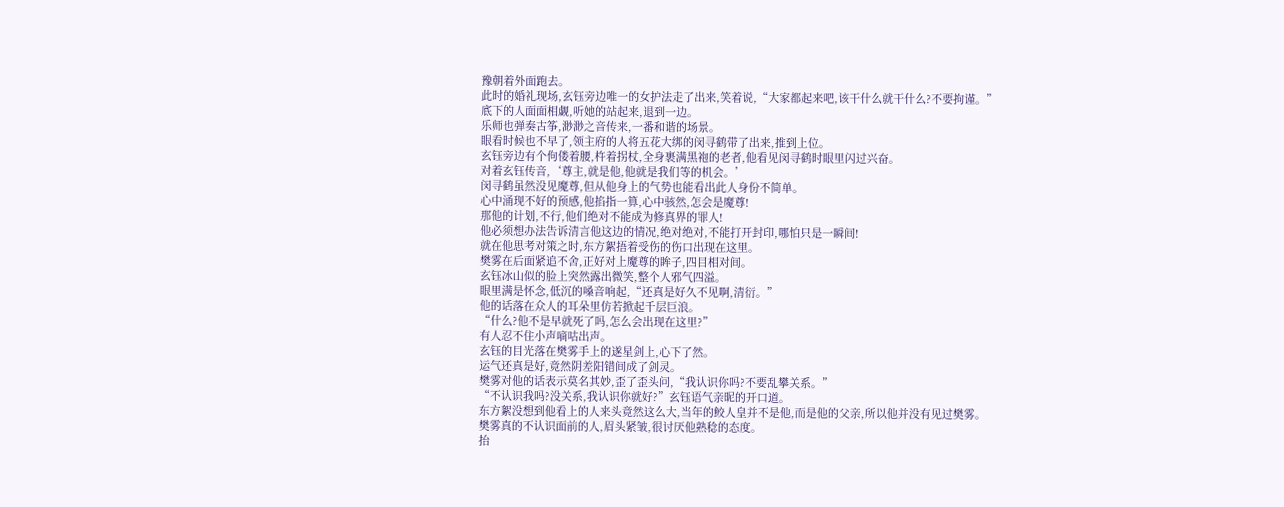豫朝着外面跑去。
此时的婚礼现场,玄钰旁边唯一的女护法走了出来,笑着说,“大家都起来吧,该干什么就干什么?不要拘谨。”
底下的人面面相觑,听她的站起来,退到一边。
乐师也弹奏古筝,渺渺之音传来,一番和谐的场景。
眼看时候也不早了,领主府的人将五花大绑的闵寻鹤带了出来,推到上位。
玄钰旁边有个佝偻着腰,杵着拐杖,全身裹满黑袍的老者,他看见闵寻鹤时眼里闪过兴奋。
对着玄钰传音,‘尊主,就是他,他就是我们等的机会。’
闵寻鹤虽然没见魔尊,但从他身上的气势也能看出此人身份不简单。
心中涌现不好的预感,他掐指一算,心中骇然,怎会是魔尊!
那他的计划,不行,他们绝对不能成为修真界的罪人!
他必须想办法告诉清言他这边的情况,绝对绝对,不能打开封印,哪怕只是一瞬间!
就在他思考对策之时,东方絮捂着受伤的伤口出现在这里。
樊雾在后面紧追不舍,正好对上魔尊的眸子,四目相对间。
玄钰冰山似的脸上突然露出微笑,整个人邪气四溢。
眼里满是怀念,低沉的嗓音响起,“还真是好久不见啊,清衍。”
他的话落在众人的耳朵里仿若掀起千层巨浪。
“什么?他不是早就死了吗,怎么会出现在这里?”
有人忍不住小声嘀咕出声。
玄钰的目光落在樊雾手上的遂星剑上,心下了然。
运气还真是好,竟然阴差阳错间成了剑灵。
樊雾对他的话表示莫名其妙,歪了歪头问,“我认识你吗?不要乱攀关系。”
“不认识我吗?没关系,我认识你就好?”玄钰语气亲昵的开口道。
东方絮没想到他看上的人来头竟然这么大,当年的鲛人皇并不是他,而是他的父亲,所以他并没有见过樊雾。
樊雾真的不认识面前的人,眉头紧皱,很讨厌他熟稔的态度。
抬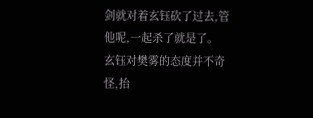剑就对着玄钰砍了过去,管他呢,一起杀了就是了。
玄钰对樊雾的态度并不奇怪,抬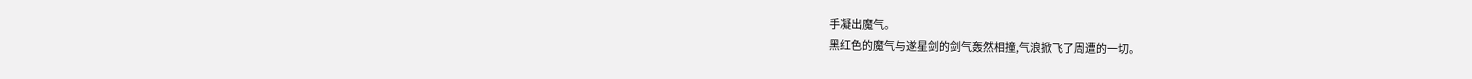手凝出魔气。
黑红色的魔气与遂星剑的剑气轰然相撞,气浪掀飞了周遭的一切。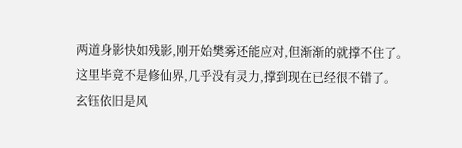两道身影快如残影,刚开始樊雾还能应对,但渐渐的就撑不住了。
这里毕竟不是修仙界,几乎没有灵力,撑到现在已经很不错了。
玄钰依旧是风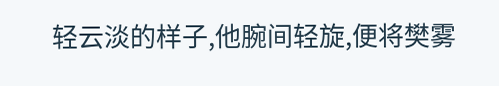轻云淡的样子,他腕间轻旋,便将樊雾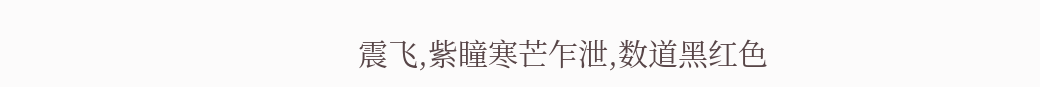震飞,紫瞳寒芒乍泄,数道黑红色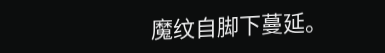魔纹自脚下蔓延。